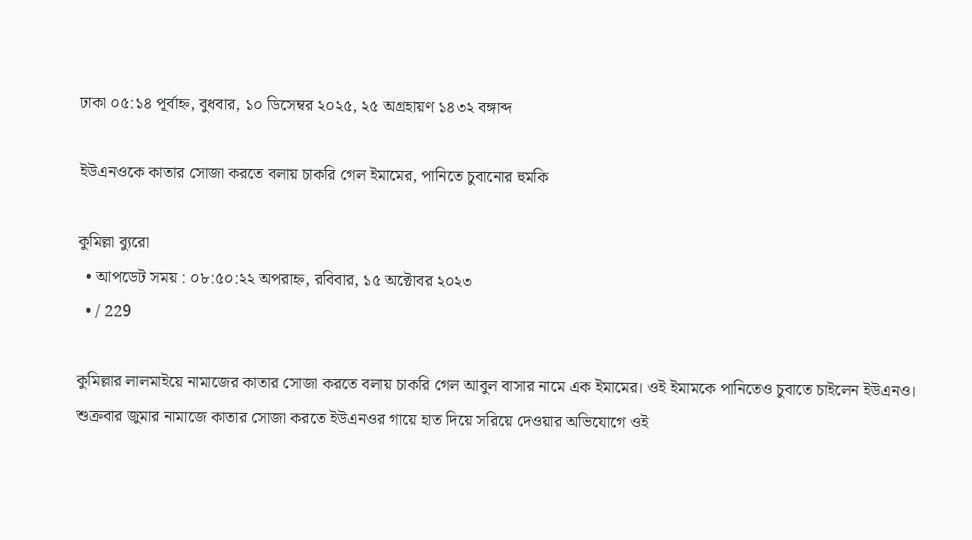ঢাকা ০৫:১৪ পূর্বাহ্ন, বুধবার, ১০ ডিসেম্বর ২০২৫, ২৫ অগ্রহায়ণ ১৪৩২ বঙ্গাব্দ

ইউএনওকে কাতার সোজা করতে বলায় চাকরি গেল ইমামের, পানিতে চুবানোর হুমকি

কুমিল্লা ব্যুরো
  • আপডেট সময় : ০৮:৫০:২২ অপরাহ্ন, রবিবার, ১৫ অক্টোবর ২০২৩
  • / 229

কুমিল্লার লালমাইয়ে নামাজের কাতার সোজা করতে বলায় চাকরি গেল আবুল বাসার নামে এক ইমামের। ওই ইমামকে পানিতেও চুবাতে চাইলেন ইউএনও। শুক্রবার জুমার নামাজে কাতার সোজা করতে ইউএনওর গায়ে হাত দিয়ে সরিয়ে দেওয়ার অভিযোগে ওই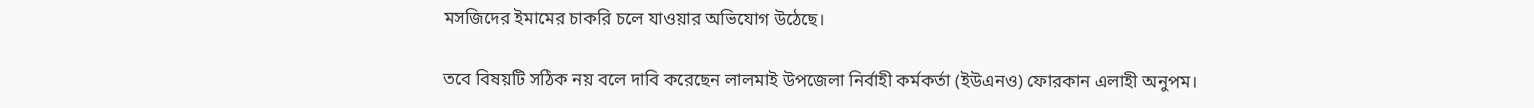মসজিদের ইমামের চাকরি চলে যাওয়ার অভিযোগ উঠেছে।

তবে বিষয়টি সঠিক নয় বলে দাবি করেছেন লালমাই উপজেলা নির্বাহী কর্মকর্তা (ইউএনও) ফোরকান এলাহী অনুপম।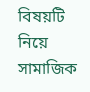বিষয়টি নিয়ে সামাজিক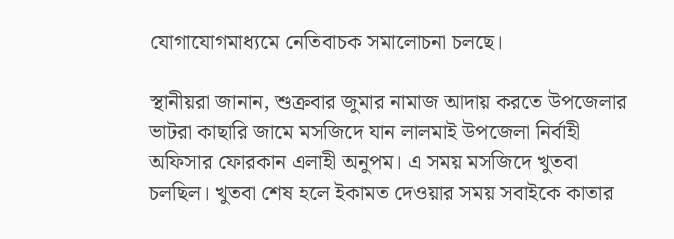যোগাযোগমাধ্যমে নেতিবাচক সমালোচনা চলছে।

স্থানীয়রা জানান, শুক্রবার জুমার নামাজ আদায় করতে উপজেলার ভাটরা কাছারি জামে মসজিদে যান লালমাই উপজেলা নির্বাহী অফিসার ফোরকান এলাহী অনুপম। এ সময় মসজিদে খুতবা চলছিল। খুতবা শেষ হলে ইকামত দেওয়ার সময় সবাইকে কাতার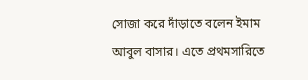সোজা করে দাঁড়াতে বলেন ইমাম আবুল বাসার। এতে প্রথমসারিতে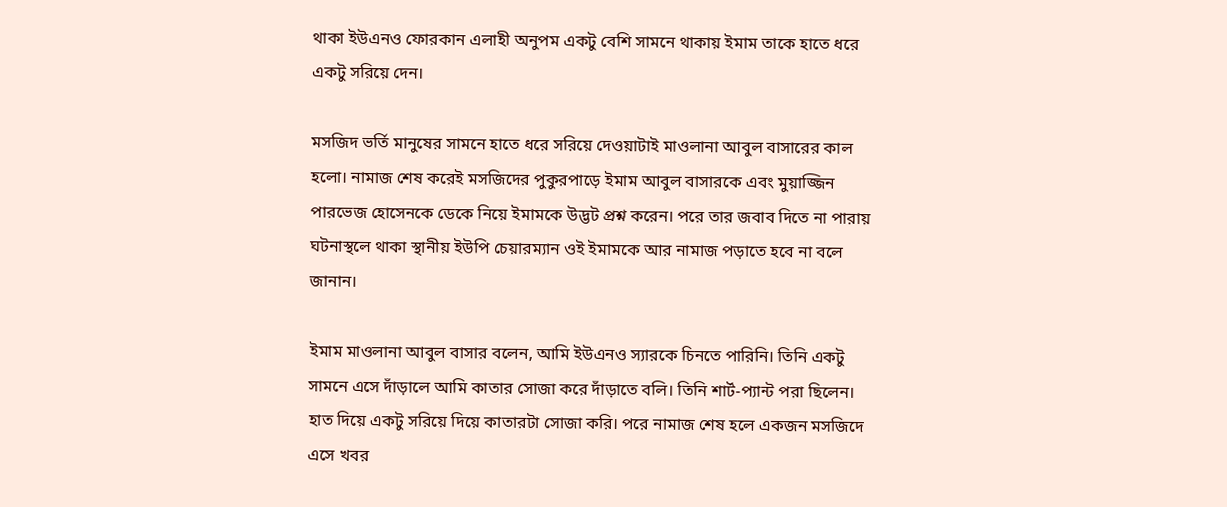থাকা ইউএনও ফোরকান এলাহী অনুপম একটু বেশি সামনে থাকায় ইমাম তাকে হাতে ধরে একটু সরিয়ে দেন।

মসজিদ ভর্তি মানুষের সামনে হাতে ধরে সরিয়ে দেওয়াটাই মাওলানা আবুল বাসারের কাল হলো। নামাজ শেষ করেই মসজিদের পুকুরপাড়ে ইমাম আবুল বাসারকে এবং মুয়াজ্জিন পারভেজ হোসেনকে ডেকে নিয়ে ইমামকে উদ্ভট প্রশ্ন করেন। পরে তার জবাব দিতে না পারায় ঘটনাস্থলে থাকা স্থানীয় ইউপি চেয়ারম্যান ওই ইমামকে আর নামাজ পড়াতে হবে না বলে জানান।

ইমাম মাওলানা আবুল বাসার বলেন, আমি ইউএনও স্যারকে চিনতে পারিনি। তিনি একটু সামনে এসে দাঁড়ালে আমি কাতার সোজা করে দাঁড়াতে বলি। তিনি শার্ট-প্যান্ট পরা ছিলেন। হাত দিয়ে একটু সরিয়ে দিয়ে কাতারটা সোজা করি। পরে নামাজ শেষ হলে একজন মসজিদে এসে খবর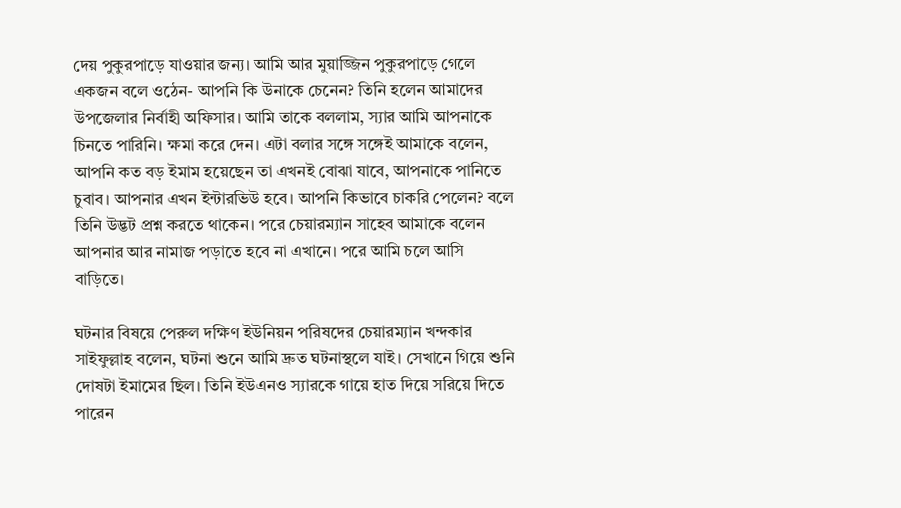দেয় পুকুরপাড়ে যাওয়ার জন্য। আমি আর মুয়াজ্জিন পুকুরপাড়ে গেলে একজন বলে ওঠেন- আপনি কি উনাকে চেনেন? তিনি হলেন আমাদের উপজেলার নির্বাহী অফিসার। আমি তাকে বললাম, স্যার আমি আপনাকে চিনতে পারিনি। ক্ষমা করে দেন। এটা বলার সঙ্গে সঙ্গেই আমাকে বলেন, আপনি কত বড় ইমাম হয়েছেন তা এখনই বোঝা যাবে, আপনাকে পানিতে চুবাব। আপনার এখন ইন্টারভিউ হবে। আপনি কিভাবে চাকরি পেলেন? বলে তিনি উদ্ভট প্রশ্ন করতে থাকেন। পরে চেয়ারম্যান সাহেব আমাকে বলেন আপনার আর নামাজ পড়াতে হবে না এখানে। পরে আমি চলে আসি বাড়িতে।

ঘটনার বিষয়ে পেরুল দক্ষিণ ইউনিয়ন পরিষদের চেয়ারম্যান খন্দকার সাইফুল্লাহ বলেন, ঘটনা শুনে আমি দ্রুত ঘটনাস্থলে যাই। সেখানে গিয়ে শুনি দোষটা ইমামের ছিল। তিনি ইউএনও স্যারকে গায়ে হাত দিয়ে সরিয়ে দিতে পারেন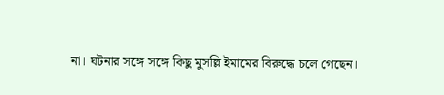না। ঘটনার সঙ্গে সঙ্গে কিছু মুসল্লি ইমামের বিরুদ্ধে চলে গেছেন।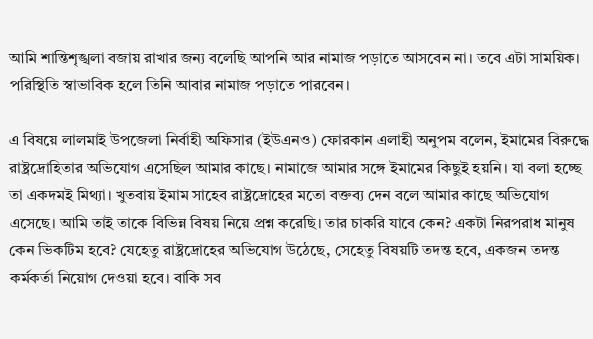আমি শান্তিশৃঙ্খলা বজায় রাখার জন্য বলেছি আপনি আর নামাজ পড়াতে আসবেন না। তবে এটা সাময়িক। পরিস্থিতি স্বাভাবিক হলে তিনি আবার নামাজ পড়াতে পারবেন।

এ বিষয়ে লালমাই উপজেলা নির্বাহী অফিসার (ইউএনও) ফোরকান এলাহী অনুপম বলেন, ইমামের বিরুদ্ধে রাষ্ট্রদ্রোহিতার অভিযোগ এসেছিল আমার কাছে। নামাজে আমার সঙ্গে ইমামের কিছুই হয়নি। যা বলা হচ্ছে তা একদমই মিথ্যা। খুতবায় ইমাম সাহেব রাষ্ট্রদ্রোহের মতো বক্তব্য দেন বলে আমার কাছে অভিযোগ এসেছে। আমি তাই তাকে বিভিন্ন বিষয় নিয়ে প্রশ্ন করেছি। তার চাকরি যাবে কেন? একটা নিরপরাধ মানুষ কেন ভিকটিম হবে? যেহেতু রাষ্ট্রদ্রোহের অভিযোগ উঠেছে, সেহেতু বিষয়টি তদন্ত হবে, একজন তদন্ত কর্মকর্তা নিয়োগ দেওয়া হবে। বাকি সব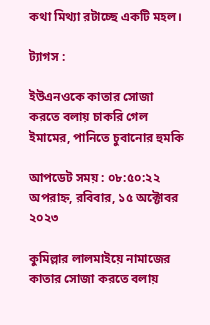কথা মিথ্যা রটাচ্ছে একটি মহল।

ট্যাগস :

ইউএনওকে কাতার সোজা করতে বলায় চাকরি গেল ইমামের, পানিতে চুবানোর হুমকি

আপডেট সময় : ০৮:৫০:২২ অপরাহ্ন, রবিবার, ১৫ অক্টোবর ২০২৩

কুমিল্লার লালমাইয়ে নামাজের কাতার সোজা করতে বলায়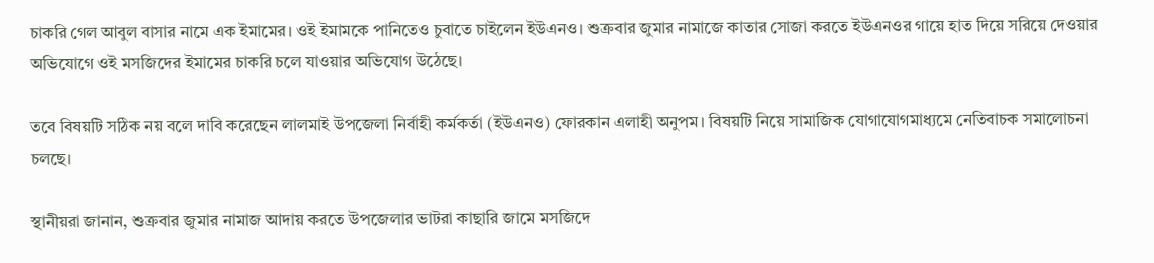চাকরি গেল আবুল বাসার নামে এক ইমামের। ওই ইমামকে পানিতেও চুবাতে চাইলেন ইউএনও। শুক্রবার জুমার নামাজে কাতার সোজা করতে ইউএনওর গায়ে হাত দিয়ে সরিয়ে দেওয়ার অভিযোগে ওই মসজিদের ইমামের চাকরি চলে যাওয়ার অভিযোগ উঠেছে।

তবে বিষয়টি সঠিক নয় বলে দাবি করেছেন লালমাই উপজেলা নির্বাহী কর্মকর্তা (ইউএনও) ফোরকান এলাহী অনুপম। বিষয়টি নিয়ে সামাজিক যোগাযোগমাধ্যমে নেতিবাচক সমালোচনা চলছে।

স্থানীয়রা জানান, শুক্রবার জুমার নামাজ আদায় করতে উপজেলার ভাটরা কাছারি জামে মসজিদে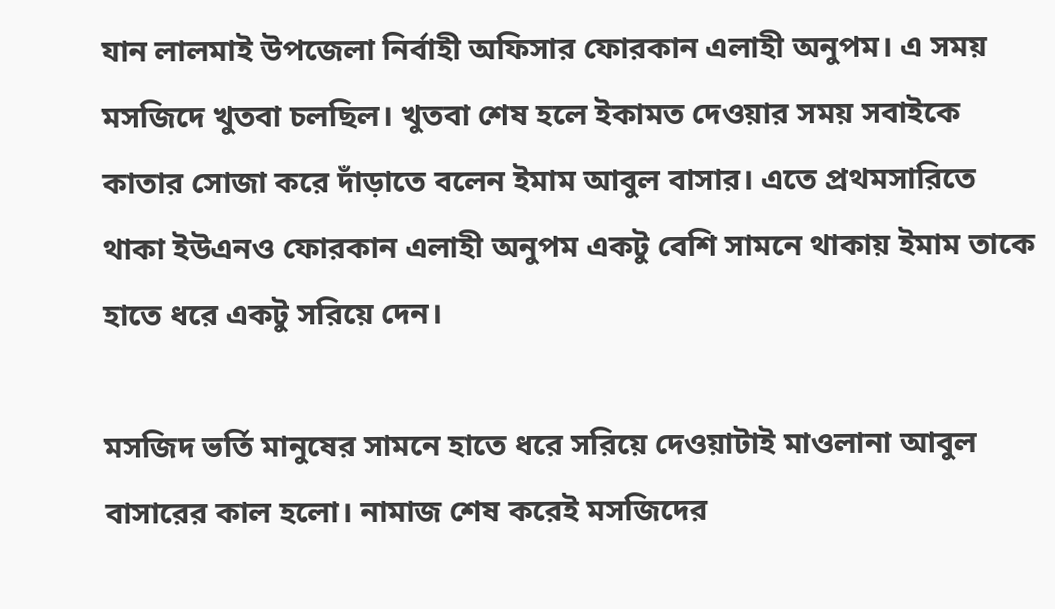যান লালমাই উপজেলা নির্বাহী অফিসার ফোরকান এলাহী অনুপম। এ সময় মসজিদে খুতবা চলছিল। খুতবা শেষ হলে ইকামত দেওয়ার সময় সবাইকে কাতার সোজা করে দাঁড়াতে বলেন ইমাম আবুল বাসার। এতে প্রথমসারিতে থাকা ইউএনও ফোরকান এলাহী অনুপম একটু বেশি সামনে থাকায় ইমাম তাকে হাতে ধরে একটু সরিয়ে দেন।

মসজিদ ভর্তি মানুষের সামনে হাতে ধরে সরিয়ে দেওয়াটাই মাওলানা আবুল বাসারের কাল হলো। নামাজ শেষ করেই মসজিদের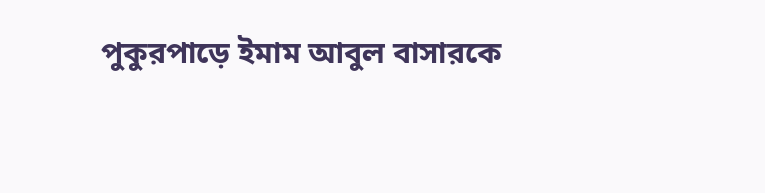পুকুরপাড়ে ইমাম আবুল বাসারকে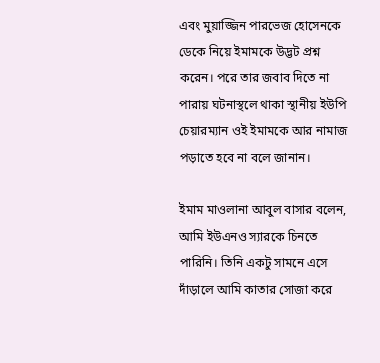এবং মুয়াজ্জিন পারভেজ হোসেনকে ডেকে নিয়ে ইমামকে উদ্ভট প্রশ্ন করেন। পরে তার জবাব দিতে না পারায় ঘটনাস্থলে থাকা স্থানীয় ইউপি চেয়ারম্যান ওই ইমামকে আর নামাজ পড়াতে হবে না বলে জানান।

ইমাম মাওলানা আবুল বাসার বলেন, আমি ইউএনও স্যারকে চিনতে পারিনি। তিনি একটু সামনে এসে দাঁড়ালে আমি কাতার সোজা করে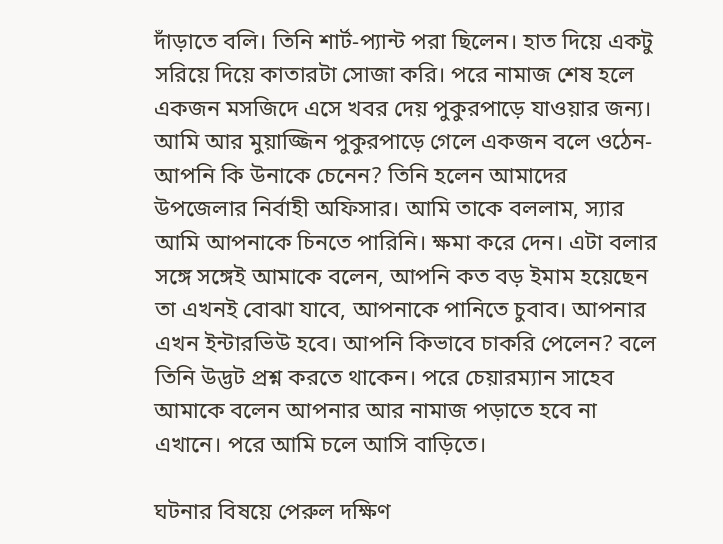দাঁড়াতে বলি। তিনি শার্ট-প্যান্ট পরা ছিলেন। হাত দিয়ে একটু সরিয়ে দিয়ে কাতারটা সোজা করি। পরে নামাজ শেষ হলে একজন মসজিদে এসে খবর দেয় পুকুরপাড়ে যাওয়ার জন্য। আমি আর মুয়াজ্জিন পুকুরপাড়ে গেলে একজন বলে ওঠেন- আপনি কি উনাকে চেনেন? তিনি হলেন আমাদের উপজেলার নির্বাহী অফিসার। আমি তাকে বললাম, স্যার আমি আপনাকে চিনতে পারিনি। ক্ষমা করে দেন। এটা বলার সঙ্গে সঙ্গেই আমাকে বলেন, আপনি কত বড় ইমাম হয়েছেন তা এখনই বোঝা যাবে, আপনাকে পানিতে চুবাব। আপনার এখন ইন্টারভিউ হবে। আপনি কিভাবে চাকরি পেলেন? বলে তিনি উদ্ভট প্রশ্ন করতে থাকেন। পরে চেয়ারম্যান সাহেব আমাকে বলেন আপনার আর নামাজ পড়াতে হবে না এখানে। পরে আমি চলে আসি বাড়িতে।

ঘটনার বিষয়ে পেরুল দক্ষিণ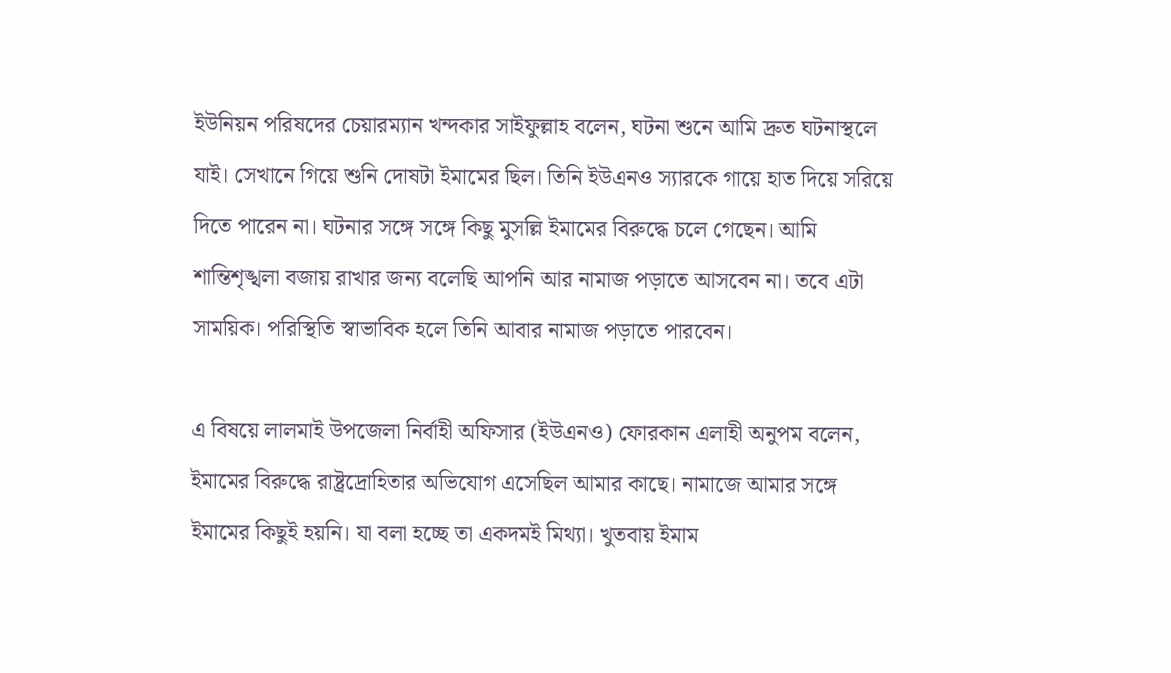ইউনিয়ন পরিষদের চেয়ারম্যান খন্দকার সাইফুল্লাহ বলেন, ঘটনা শুনে আমি দ্রুত ঘটনাস্থলে যাই। সেখানে গিয়ে শুনি দোষটা ইমামের ছিল। তিনি ইউএনও স্যারকে গায়ে হাত দিয়ে সরিয়ে দিতে পারেন না। ঘটনার সঙ্গে সঙ্গে কিছু মুসল্লি ইমামের বিরুদ্ধে চলে গেছেন। আমি শান্তিশৃঙ্খলা বজায় রাখার জন্য বলেছি আপনি আর নামাজ পড়াতে আসবেন না। তবে এটা সাময়িক। পরিস্থিতি স্বাভাবিক হলে তিনি আবার নামাজ পড়াতে পারবেন।

এ বিষয়ে লালমাই উপজেলা নির্বাহী অফিসার (ইউএনও) ফোরকান এলাহী অনুপম বলেন, ইমামের বিরুদ্ধে রাষ্ট্রদ্রোহিতার অভিযোগ এসেছিল আমার কাছে। নামাজে আমার সঙ্গে ইমামের কিছুই হয়নি। যা বলা হচ্ছে তা একদমই মিথ্যা। খুতবায় ইমাম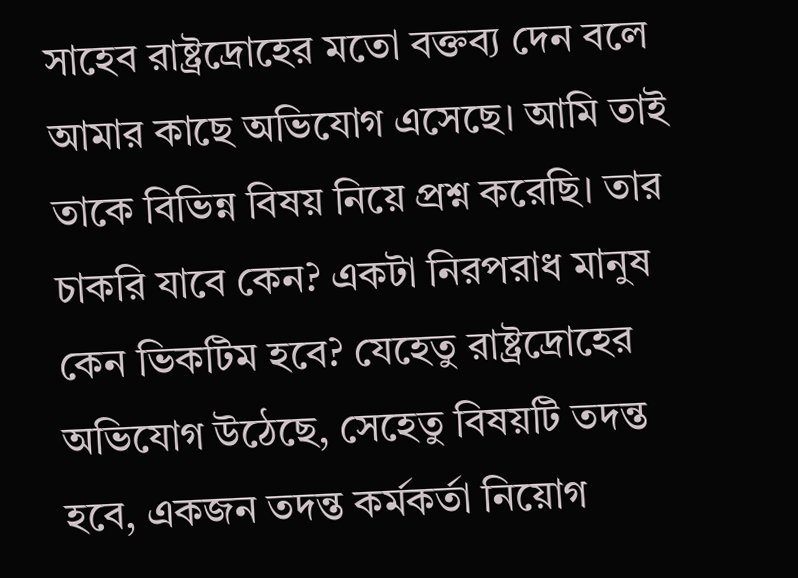সাহেব রাষ্ট্রদ্রোহের মতো বক্তব্য দেন বলে আমার কাছে অভিযোগ এসেছে। আমি তাই তাকে বিভিন্ন বিষয় নিয়ে প্রশ্ন করেছি। তার চাকরি যাবে কেন? একটা নিরপরাধ মানুষ কেন ভিকটিম হবে? যেহেতু রাষ্ট্রদ্রোহের অভিযোগ উঠেছে, সেহেতু বিষয়টি তদন্ত হবে, একজন তদন্ত কর্মকর্তা নিয়োগ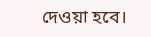দেওয়া হবে।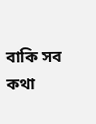বাকি সব কথা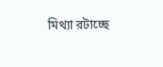মিথ্যা রটাচ্ছে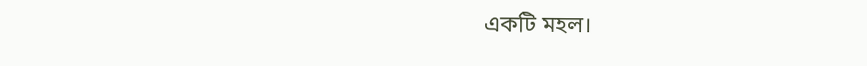একটি মহল।